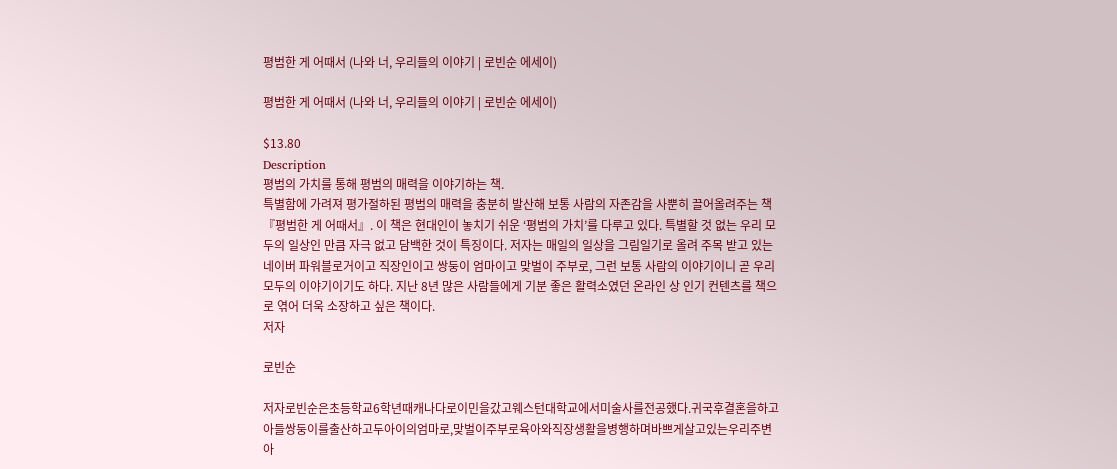평범한 게 어때서 (나와 너, 우리들의 이야기 | 로빈순 에세이)

평범한 게 어때서 (나와 너, 우리들의 이야기 | 로빈순 에세이)

$13.80
Description
평범의 가치를 통해 평범의 매력을 이야기하는 책.
특별함에 가려져 평가절하된 평범의 매력을 충분히 발산해 보통 사람의 자존감을 사뿐히 끌어올려주는 책 『평범한 게 어때서』. 이 책은 현대인이 놓치기 쉬운 ‘평범의 가치’를 다루고 있다. 특별할 것 없는 우리 모두의 일상인 만큼 자극 없고 담백한 것이 특징이다. 저자는 매일의 일상을 그림일기로 올려 주목 받고 있는 네이버 파워블로거이고 직장인이고 쌍둥이 엄마이고 맞벌이 주부로, 그런 보통 사람의 이야기이니 곧 우리 모두의 이야기이기도 하다. 지난 8년 많은 사람들에게 기분 좋은 활력소였던 온라인 상 인기 컨텐츠를 책으로 엮어 더욱 소장하고 싶은 책이다.
저자

로빈순

저자로빈순은초등학교6학년때캐나다로이민을갔고웨스턴대학교에서미술사를전공했다.귀국후결혼을하고아들쌍둥이를출산하고두아이의엄마로,맞벌이주부로육아와직장생활을병행하며바쁘게살고있는우리주변아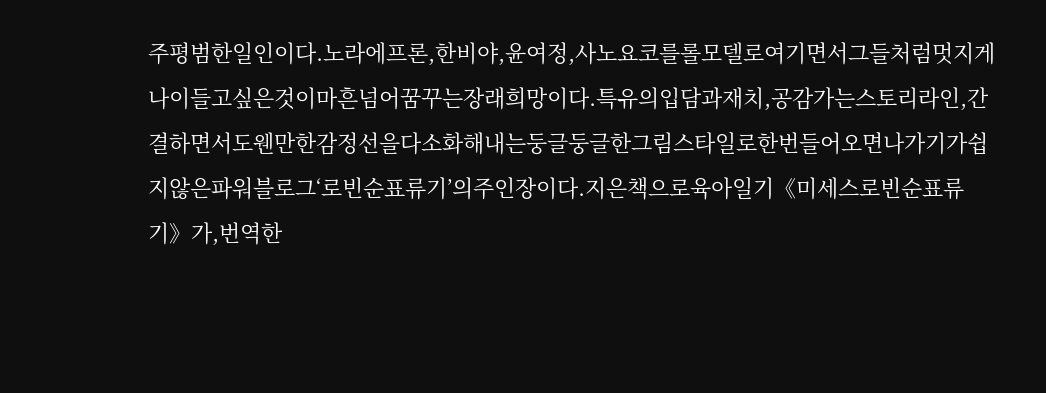주평범한일인이다.노라에프론,한비야,윤여정,사노요코를롤모델로여기면서그들처럼멋지게나이들고싶은것이마흔넘어꿈꾸는장래희망이다.특유의입담과재치,공감가는스토리라인,간결하면서도웬만한감정선을다소화해내는둥글둥글한그림스타일로한번들어오면나가기가쉽지않은파워블로그‘로빈순표류기’의주인장이다.지은책으로육아일기《미세스로빈순표류기》가,번역한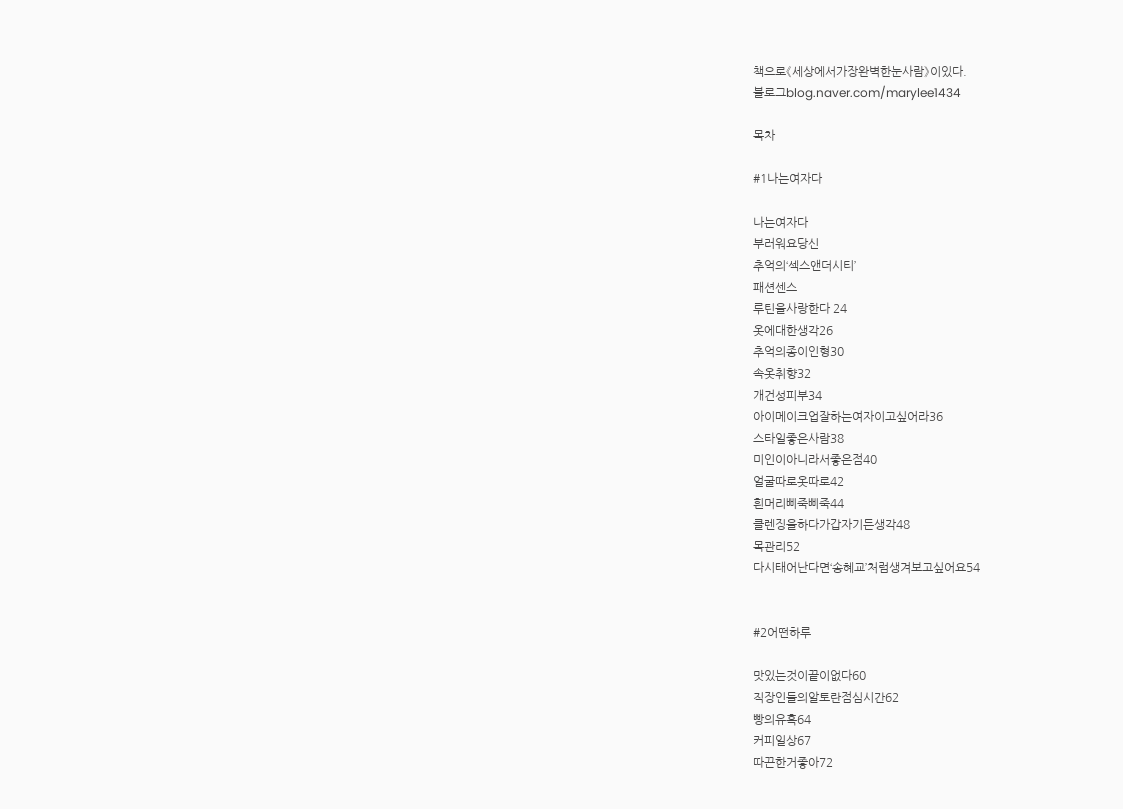책으로《세상에서가장완벽한눈사람》이있다.
블로그blog.naver.com/marylee1434

목차

#1나는여자다

나는여자다
부러워요당신
추억의‘섹스앤더시티’
패션센스
루틴을사랑한다 24
옷에대한생각26
추억의종이인형30
속옷취향32
개건성피부34
아이메이크업잘하는여자이고싶어라36
스타일좋은사람38
미인이아니라서좋은점40
얼굴따로옷따로42
흰머리삐죽삐죽44
클렌징을하다가갑자기든생각48
목관리52
다시태어난다면‘송혜교’처럼생겨보고싶어요54


#2어떤하루

맛있는것이끝이없다60
직장인들의알토란점심시간62
빵의유혹64
커피일상67
따끈한거좋아72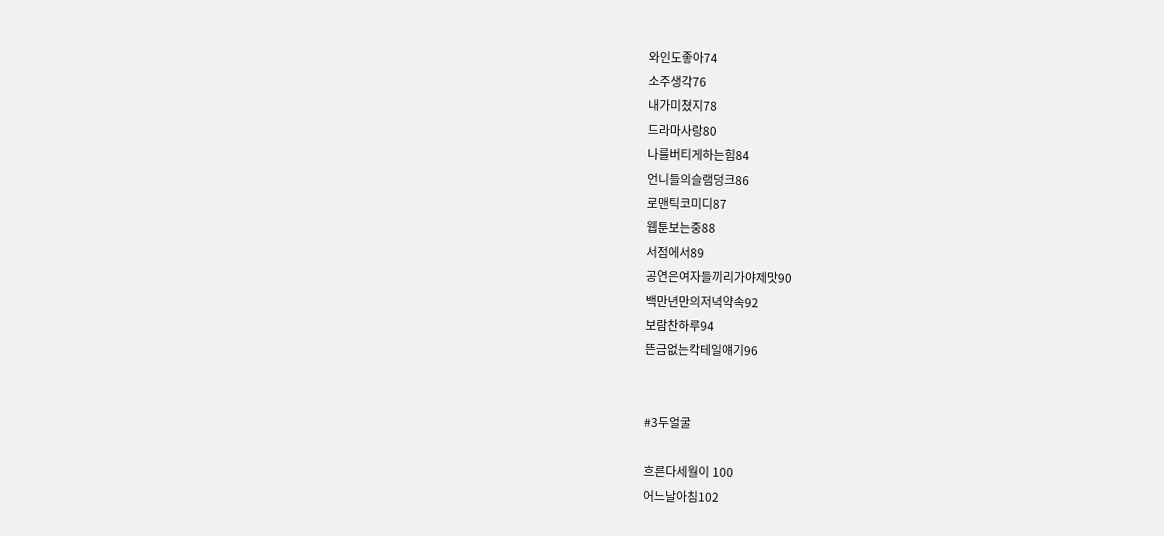와인도좋아74
소주생각76
내가미쳤지78
드라마사랑80
나를버티게하는힘84
언니들의슬램덩크86
로맨틱코미디87
웹툰보는중88
서점에서89
공연은여자들끼리가야제맛90
백만년만의저녁약속92
보람찬하루94
뜬금없는칵테일얘기96


#3두얼굴

흐른다세월이 100
어느날아침102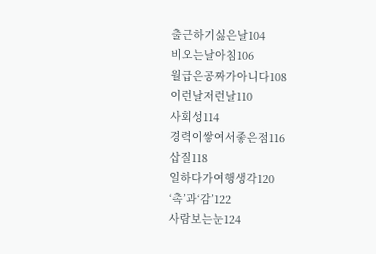출근하기싫은날104
비오는날아침106
월급은공짜가아니다108
이런날저런날110
사회성114
경력이쌓여서좋은점116
삽질118
일하다가여행생각120
‘촉’과‘감’122
사람보는눈124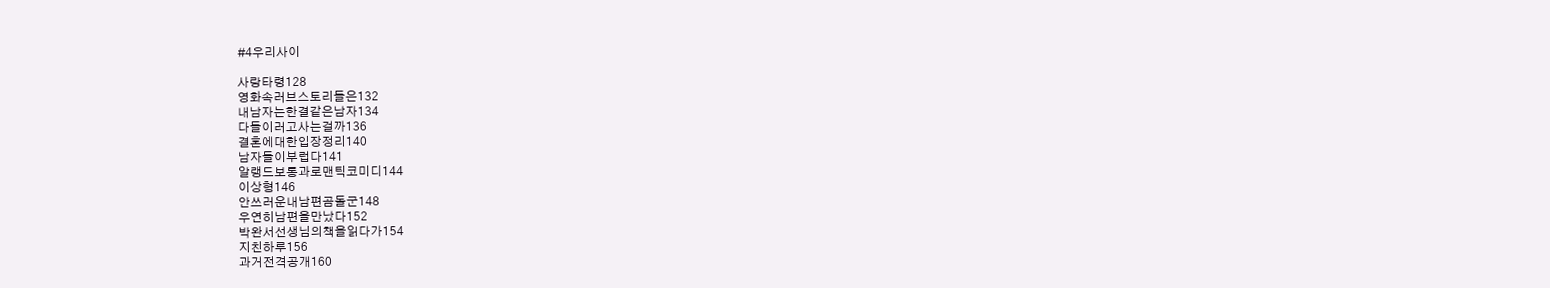#4우리사이

사랑타령128
영화속러브스토리들은132
내남자는한결같은남자134
다들이러고사는걸까136
결혼에대한입장정리140
남자들이부럽다141
알랭드보통과로맨틱코미디144
이상형146
안쓰러운내남편곰돌군148
우연히남편을만났다152
박완서선생님의책을읽다가154
지친하루156
과거전격공개160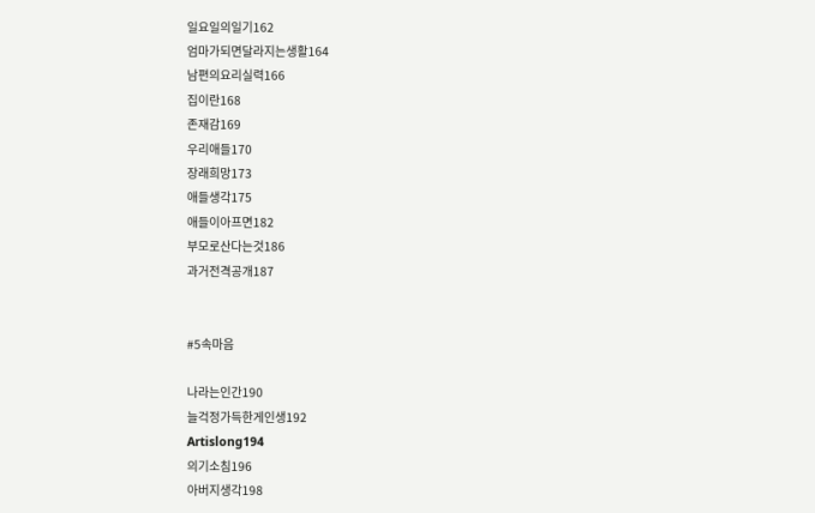일요일의일기162
엄마가되면달라지는생활164
남편의요리실력166
집이란168
존재감169
우리애들170
장래희망173
애들생각175
애들이아프면182
부모로산다는것186
과거전격공개187


#5속마음

나라는인간190
늘걱정가득한게인생192
Artislong194
의기소침196
아버지생각198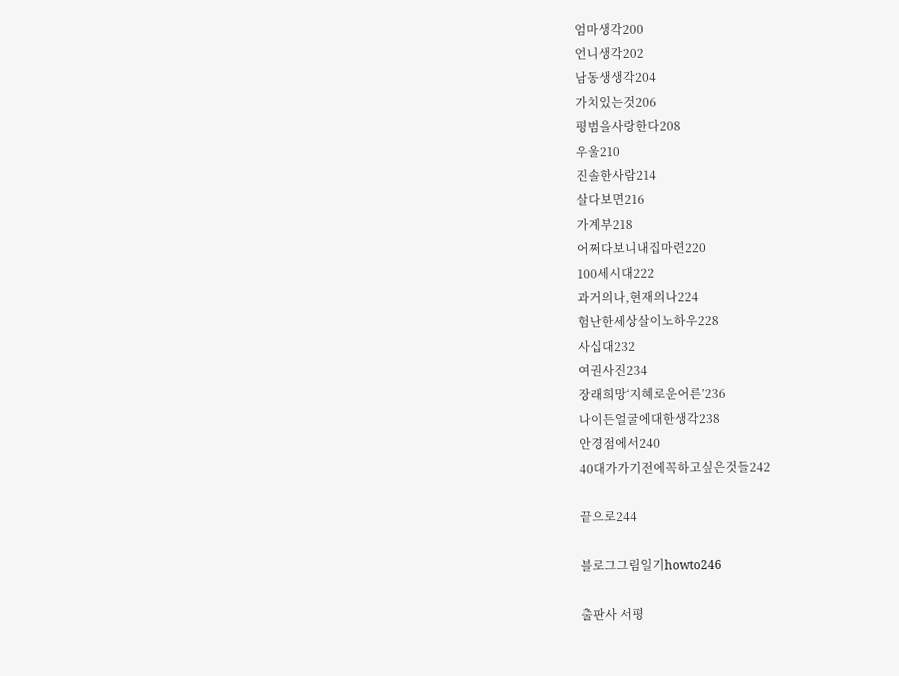엄마생각200
언니생각202
남동생생각204
가치있는것206
평범을사랑한다208
우울210
진솔한사람214
살다보면216
가계부218
어쩌다보니내집마련220
100세시대222
과거의나,현재의나224
험난한세상살이노하우228
사십대232
여권사진234
장래희망‘지혜로운어른’236
나이든얼굴에대한생각238
안경점에서240
40대가가기전에꼭하고싶은것들242

끝으로244

블로그그림일기howto246

출판사 서평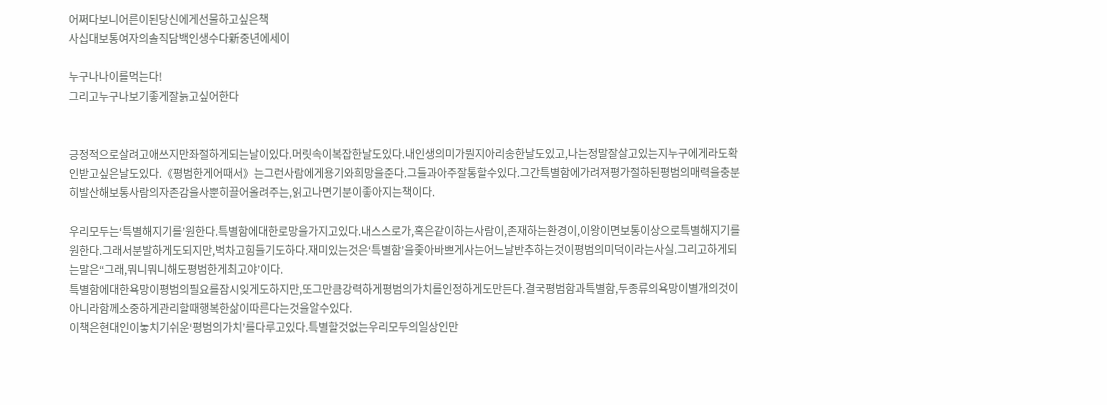어쩌다보니어른이된당신에게선물하고싶은책
사십대보통여자의솔직담백인생수다新중년에세이

누구나나이를먹는다!
그리고누구나보기좋게잘늙고싶어한다


긍정적으로살려고애쓰지만좌절하게되는날이있다.머릿속이복잡한날도있다.내인생의미가뭔지아리송한날도있고,나는정말잘살고있는지누구에게라도확인받고싶은날도있다.《평범한게어때서》는그런사람에게용기와희망을준다.그들과아주잘통할수있다.그간특별함에가려져평가절하된평범의매력을충분히발산해보통사람의자존감을사뿐히끌어올려주는,읽고나면기분이좋아지는책이다.

우리모두는‘특별해지기를’원한다.특별함에대한로망을가지고있다.내스스로가,혹은같이하는사람이,존재하는환경이,이왕이면보통이상으로특별해지기를원한다.그래서분발하게도되지만,벅차고힘들기도하다.재미있는것은‘특별함’을좇아바쁘게사는어느날반추하는것이평범의미덕이라는사실.그리고하게되는말은“그래,뭐니뭐니해도평범한게최고야’이다.
특별함에대한욕망이평범의필요를잠시잊게도하지만,또그만큼강력하게평범의가치를인정하게도만든다.결국평범함과특별함,두종류의욕망이별개의것이아니라함께소중하게관리할때행복한삶이따른다는것을알수있다.
이책은현대인이놓치기쉬운‘평범의가치’를다루고있다.특별할것없는우리모두의일상인만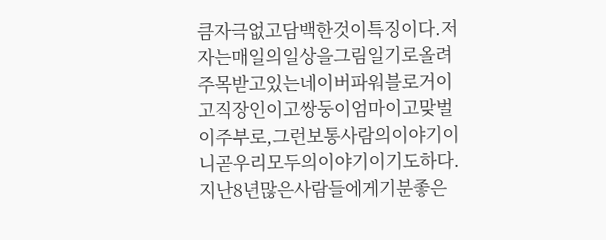큼자극없고담백한것이특징이다.저자는매일의일상을그림일기로올려주목받고있는네이버파워블로거이고직장인이고쌍둥이엄마이고맞벌이주부로,그런보통사람의이야기이니곧우리모두의이야기이기도하다.지난8년많은사람들에게기분좋은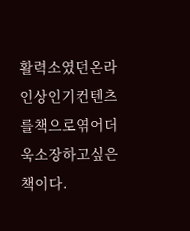활력소였던온라인상인기컨텐츠를책으로엮어더욱소장하고싶은책이다.